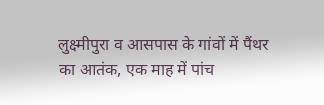लुक्ष्मीपुरा व आसपास के गांवों में पैंथर का आतंक, एक माह में पांच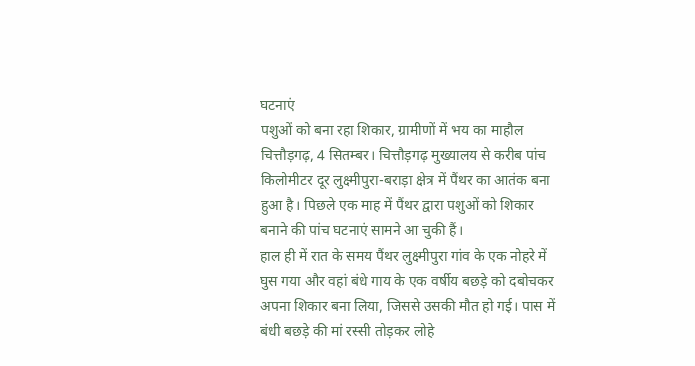घटनाएं
पशुओं को बना रहा शिकार, ग्रामीणों में भय का माहौल
चित्तौड़गढ़, 4 सितम्बर। चित्तौड़गढ़ मुख्यालय से करीब पांच किलोमीटर दूर लुक्ष्मीपुरा-बराड़ा क्षेत्र में पैंथर का आतंक बना हुआ है। पिछले एक माह में पैंथर द्वारा पशुओं को शिकार बनाने की पांच घटनाएं सामने आ चुकी हैं।
हाल ही में रात के समय पैंथर लुक्ष्मीपुरा गांव के एक नोहरे में घुस गया और वहां बंधे गाय के एक वर्षीय बछड़े को दबोचकर अपना शिकार बना लिया, जिससे उसकी मौत हो गई। पास में बंधी बछड़े की मां रस्सी तोड़कर लोहे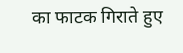का फाटक गिराते हुए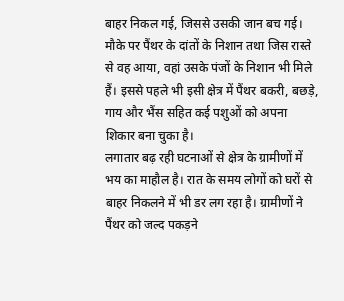बाहर निकल गई, जिससे उसकी जान बच गई।
मौके पर पैंथर के दांतों के निशान तथा जिस रास्ते से वह आया, वहां उसके पंजों के निशान भी मिले हैं। इससे पहले भी इसी क्षेत्र में पैंथर बकरी, बछड़े, गाय और भैंस सहित कई पशुओं को अपना शिकार बना चुका है।
लगातार बढ़ रही घटनाओं से क्षेत्र के ग्रामीणों में भय का माहौल है। रात के समय लोगों को घरों से बाहर निकलने में भी डर लग रहा है। ग्रामीणों ने पैंथर को जल्द पकड़ने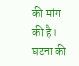की मांग की है।
घटना की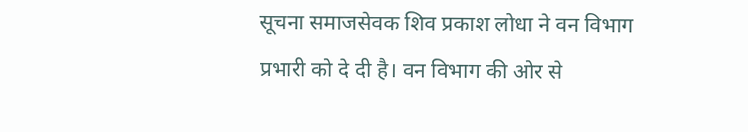सूचना समाजसेवक शिव प्रकाश लोधा ने वन विभाग प्रभारी को दे दी है। वन विभाग की ओर से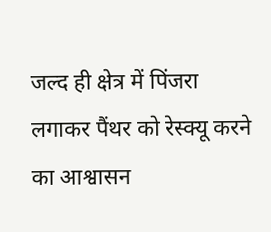जल्द ही क्षेत्र में पिंजरा लगाकर पैंथर को रेस्क्यू करने का आश्वासन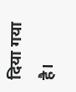दिया गया है।